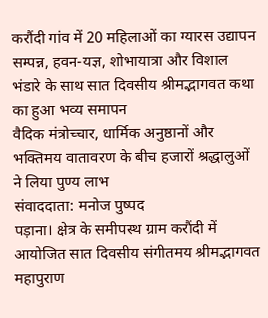करौंदी गांव में 20 महिलाओं का ग्यारस उद्यापन सम्पन्न, हवन-यज्ञ, शोभायात्रा और विशाल भंडारे के साथ सात दिवसीय श्रीमद्भागवत कथा का हुआ भव्य समापन
वैदिक मंत्रोच्चार, धार्मिक अनुष्ठानों और भक्तिमय वातावरण के बीच हजारों श्रद्धालुओं ने लिया पुण्य लाभ
संवाददाता: मनोज पुष्पद
पड़ाना। क्षेत्र के समीपस्थ ग्राम करौंदी में आयोजित सात दिवसीय संगीतमय श्रीमद्भागवत महापुराण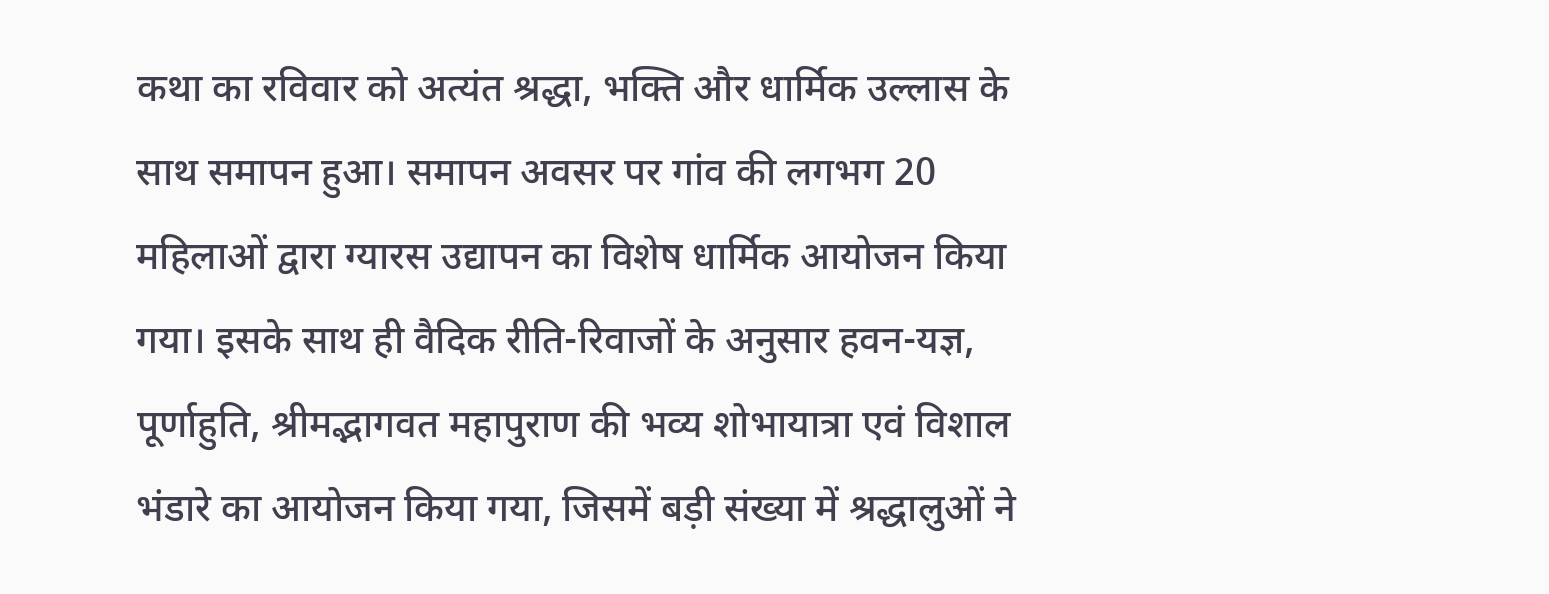कथा का रविवार को अत्यंत श्रद्धा, भक्ति और धार्मिक उल्लास के साथ समापन हुआ। समापन अवसर पर गांव की लगभग 20 महिलाओं द्वारा ग्यारस उद्यापन का विशेष धार्मिक आयोजन किया गया। इसके साथ ही वैदिक रीति-रिवाजों के अनुसार हवन-यज्ञ, पूर्णाहुति, श्रीमद्भागवत महापुराण की भव्य शोभायात्रा एवं विशाल भंडारे का आयोजन किया गया, जिसमें बड़ी संख्या में श्रद्धालुओं ने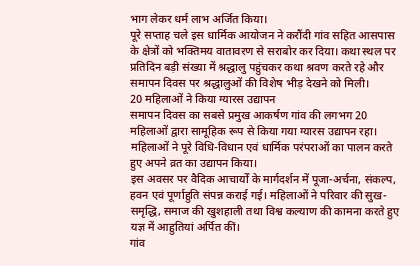भाग लेकर धर्म लाभ अर्जित किया।
पूरे सप्ताह चले इस धार्मिक आयोजन ने करौंदी गांव सहित आसपास के क्षेत्रों को भक्तिमय वातावरण से सराबोर कर दिया। कथा स्थल पर प्रतिदिन बड़ी संख्या में श्रद्धालु पहुंचकर कथा श्रवण करते रहे और समापन दिवस पर श्रद्धालुओं की विशेष भीड़ देखने को मिली।
20 महिलाओं ने किया ग्यारस उद्यापन
समापन दिवस का सबसे प्रमुख आकर्षण गांव की लगभग 20 महिलाओं द्वारा सामूहिक रूप से किया गया ग्यारस उद्यापन रहा। महिलाओं ने पूरे विधि-विधान एवं धार्मिक परंपराओं का पालन करते हुए अपने व्रत का उद्यापन किया।
इस अवसर पर वैदिक आचार्यों के मार्गदर्शन में पूजा-अर्चना, संकल्प, हवन एवं पूर्णाहुति संपन्न कराई गई। महिलाओं ने परिवार की सुख-समृद्धि, समाज की खुशहाली तथा विश्व कल्याण की कामना करते हुए यज्ञ में आहुतियां अर्पित कीं।
गांव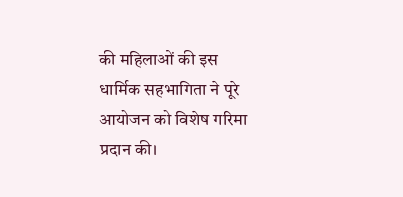की महिलाओं की इस धार्मिक सहभागिता ने पूरे आयोजन को विशेष गरिमा प्रदान की।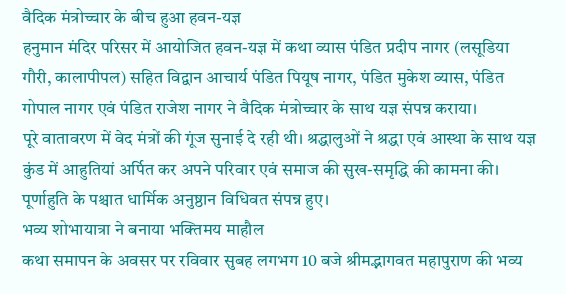वैदिक मंत्रोच्चार के बीच हुआ हवन-यज्ञ
हनुमान मंदिर परिसर में आयोजित हवन-यज्ञ में कथा व्यास पंडित प्रदीप नागर (लसूडिया गौरी, कालापीपल) सहित विद्वान आचार्य पंडित पियूष नागर, पंडित मुकेश व्यास, पंडित गोपाल नागर एवं पंडित राजेश नागर ने वैदिक मंत्रोच्चार के साथ यज्ञ संपन्न कराया।
पूरे वातावरण में वेद मंत्रों की गूंज सुनाई दे रही थी। श्रद्धालुओं ने श्रद्धा एवं आस्था के साथ यज्ञ कुंड में आहुतियां अर्पित कर अपने परिवार एवं समाज की सुख-समृद्धि की कामना की।
पूर्णाहुति के पश्चात धार्मिक अनुष्ठान विधिवत संपन्न हुए।
भव्य शोभायात्रा ने बनाया भक्तिमय माहौल
कथा समापन के अवसर पर रविवार सुबह लगभग 10 बजे श्रीमद्भागवत महापुराण की भव्य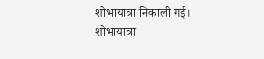शोभायात्रा निकाली गई।
शोभायात्रा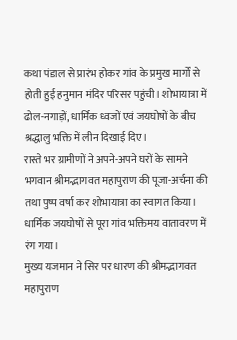कथा पंडाल से प्रारंभ होकर गांव के प्रमुख मार्गों से होती हुई हनुमान मंदिर परिसर पहुंची। शोभायात्रा में ढोल-नगाड़ों, धार्मिक ध्वजों एवं जयघोषों के बीच श्रद्धालु भक्ति में लीन दिखाई दिए।
रास्ते भर ग्रामीणों ने अपने-अपने घरों के सामने भगवान श्रीमद्भागवत महापुराण की पूजा-अर्चना की तथा पुष्प वर्षा कर शोभायात्रा का स्वागत किया।
धार्मिक जयघोषों से पूरा गांव भक्तिमय वातावरण में रंग गया।
मुख्य यजमान ने सिर पर धारण की श्रीमद्भागवत महापुराण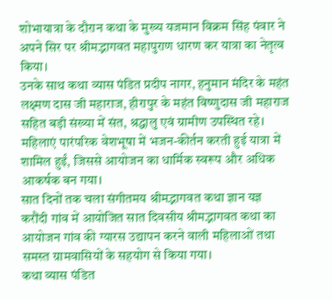शोभायात्रा के दौरान कथा के मुख्य यजमान विक्रम सिंह पंवार ने अपने सिर पर श्रीमद्भागवत महापुराण धारण कर यात्रा का नेतृत्व किया।
उनके साथ कथा व्यास पंडित प्रदीप नागर, हनुमान मंदिर के महंत लक्ष्मण दास जी महाराज, हीरापुर के महंत विष्णुदास जी महाराज सहित बड़ी संख्या में संत, श्रद्धालु एवं ग्रामीण उपस्थित रहे।
महिलाएं पारंपरिक वेशभूषा में भजन-कीर्तन करती हुई यात्रा में शामिल हुईं, जिससे आयोजन का धार्मिक स्वरूप और अधिक आकर्षक बन गया।
सात दिनों तक चला संगीतमय श्रीमद्भागवत कथा ज्ञान यज्ञ
करौंदी गांव में आयोजित सात दिवसीय श्रीमद्भागवत कथा का आयोजन गांव की ग्यारस उद्यापन करने वाली महिलाओं तथा समस्त ग्रामवासियों के सहयोग से किया गया।
कथा व्यास पंडित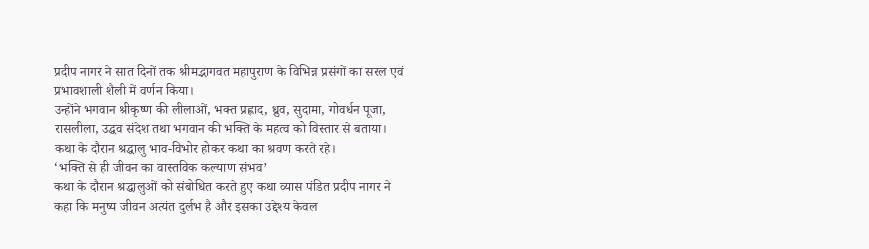प्रदीप नागर ने सात दिनों तक श्रीमद्भागवत महापुराण के विभिन्न प्रसंगों का सरल एवं प्रभावशाली शैली में वर्णन किया।
उन्होंने भगवान श्रीकृष्ण की लीलाओं, भक्त प्रह्लाद, ध्रुव, सुदामा, गोवर्धन पूजा, रासलीला, उद्धव संदेश तथा भगवान की भक्ति के महत्व को विस्तार से बताया।
कथा के दौरान श्रद्धालु भाव-विभोर होकर कथा का श्रवण करते रहे।
‘भक्ति से ही जीवन का वास्तविक कल्याण संभव’
कथा के दौरान श्रद्धालुओं को संबोधित करते हुए कथा व्यास पंडित प्रदीप नागर ने कहा कि मनुष्य जीवन अत्यंत दुर्लभ है और इसका उद्देश्य केवल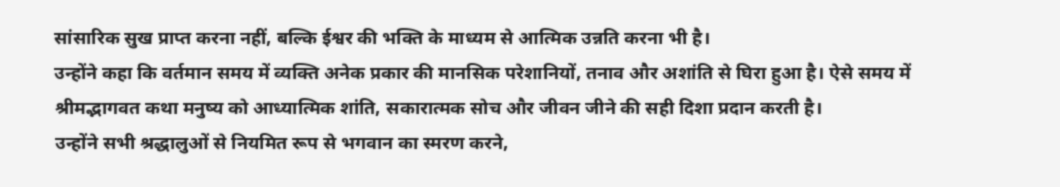सांसारिक सुख प्राप्त करना नहीं, बल्कि ईश्वर की भक्ति के माध्यम से आत्मिक उन्नति करना भी है।
उन्होंने कहा कि वर्तमान समय में व्यक्ति अनेक प्रकार की मानसिक परेशानियों, तनाव और अशांति से घिरा हुआ है। ऐसे समय में श्रीमद्भागवत कथा मनुष्य को आध्यात्मिक शांति, सकारात्मक सोच और जीवन जीने की सही दिशा प्रदान करती है।
उन्होंने सभी श्रद्धालुओं से नियमित रूप से भगवान का स्मरण करने,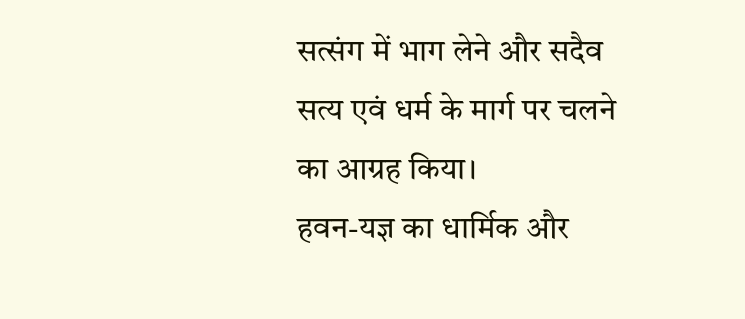सत्संग में भाग लेने और सदैव सत्य एवं धर्म के मार्ग पर चलने का आग्रह किया।
हवन-यज्ञ का धार्मिक और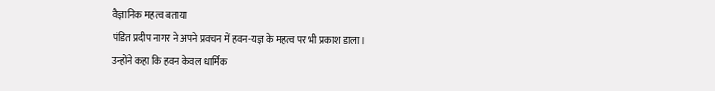वैज्ञानिक महत्व बताया
पंडित प्रदीप नागर ने अपने प्रवचन में हवन-यज्ञ के महत्व पर भी प्रकाश डाला।
उन्होंने कहा कि हवन केवल धार्मिक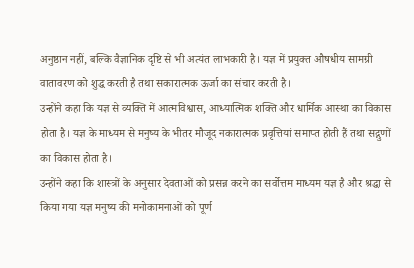अनुष्ठान नहीं, बल्कि वैज्ञानिक दृष्टि से भी अत्यंत लाभकारी है। यज्ञ में प्रयुक्त औषधीय सामग्री वातावरण को शुद्ध करती है तथा सकारात्मक ऊर्जा का संचार करती है।
उन्होंने कहा कि यज्ञ से व्यक्ति में आत्मविश्वास, आध्यात्मिक शक्ति और धार्मिक आस्था का विकास होता है। यज्ञ के माध्यम से मनुष्य के भीतर मौजूद नकारात्मक प्रवृत्तियां समाप्त होती हैं तथा सद्गुणों का विकास होता है।
उन्होंने कहा कि शास्त्रों के अनुसार देवताओं को प्रसन्न करने का सर्वोत्तम माध्यम यज्ञ है और श्रद्धा से किया गया यज्ञ मनुष्य की मनोकामनाओं को पूर्ण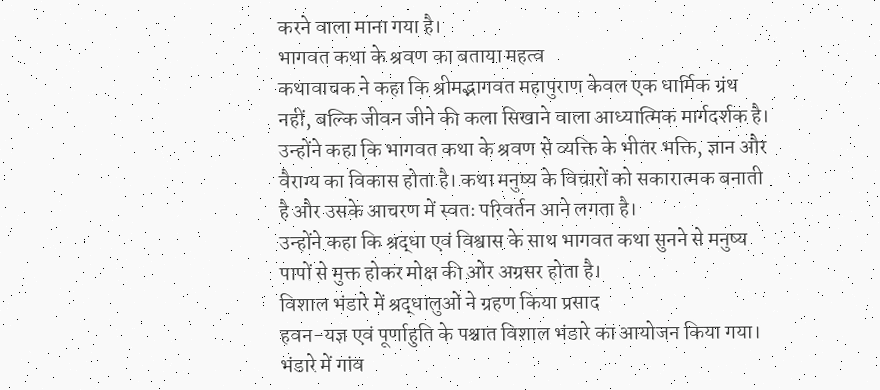करने वाला माना गया है।
भागवत कथा के श्रवण का बताया महत्व
कथावाचक ने कहा कि श्रीमद्भागवत महापुराण केवल एक धार्मिक ग्रंथ नहीं, बल्कि जीवन जीने की कला सिखाने वाला आध्यात्मिक मार्गदर्शक है।
उन्होंने कहा कि भागवत कथा के श्रवण से व्यक्ति के भीतर भक्ति, ज्ञान और वैराग्य का विकास होता है। कथा मनुष्य के विचारों को सकारात्मक बनाती है और उसके आचरण में स्वतः परिवर्तन आने लगता है।
उन्होंने कहा कि श्रद्धा एवं विश्वास के साथ भागवत कथा सुनने से मनुष्य पापों से मुक्त होकर मोक्ष की ओर अग्रसर होता है।
विशाल भंडारे में श्रद्धालुओं ने ग्रहण किया प्रसाद
हवन-यज्ञ एवं पूर्णाहुति के पश्चात विशाल भंडारे का आयोजन किया गया।
भंडारे में गांव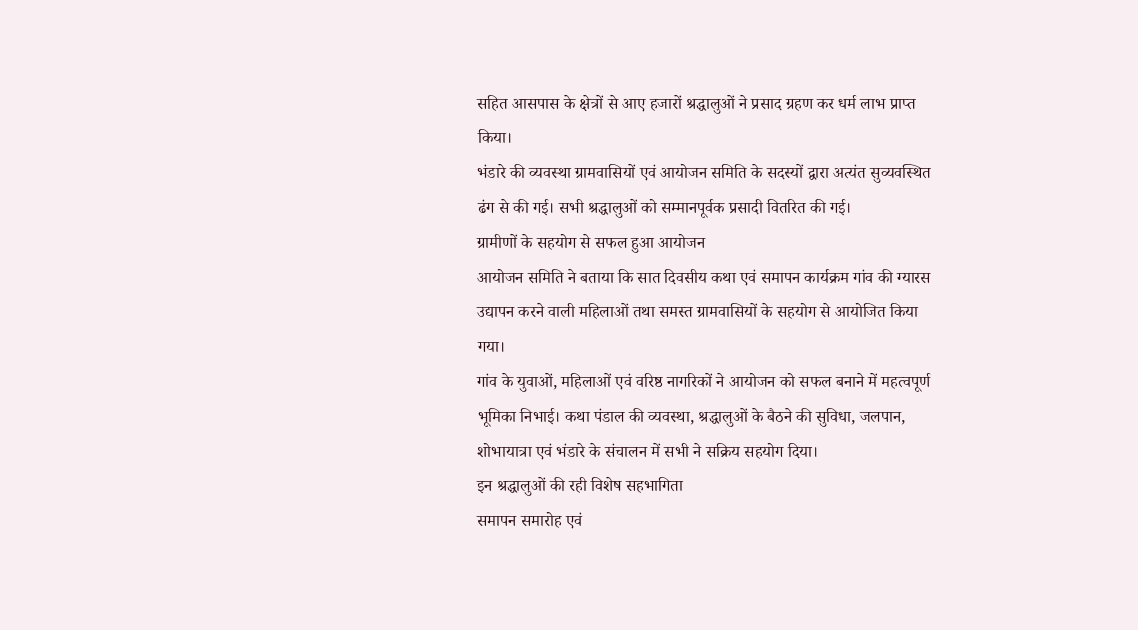सहित आसपास के क्षेत्रों से आए हजारों श्रद्धालुओं ने प्रसाद ग्रहण कर धर्म लाभ प्राप्त किया।
भंडारे की व्यवस्था ग्रामवासियों एवं आयोजन समिति के सदस्यों द्वारा अत्यंत सुव्यवस्थित ढंग से की गई। सभी श्रद्धालुओं को सम्मानपूर्वक प्रसादी वितरित की गई।
ग्रामीणों के सहयोग से सफल हुआ आयोजन
आयोजन समिति ने बताया कि सात दिवसीय कथा एवं समापन कार्यक्रम गांव की ग्यारस उद्यापन करने वाली महिलाओं तथा समस्त ग्रामवासियों के सहयोग से आयोजित किया गया।
गांव के युवाओं, महिलाओं एवं वरिष्ठ नागरिकों ने आयोजन को सफल बनाने में महत्वपूर्ण भूमिका निभाई। कथा पंडाल की व्यवस्था, श्रद्धालुओं के बैठने की सुविधा, जलपान, शोभायात्रा एवं भंडारे के संचालन में सभी ने सक्रिय सहयोग दिया।
इन श्रद्धालुओं की रही विशेष सहभागिता
समापन समारोह एवं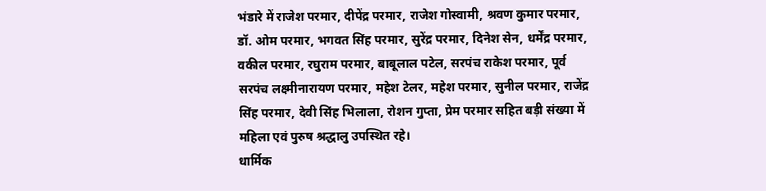भंडारे में राजेश परमार, दीपेंद्र परमार, राजेश गोस्वामी, श्रवण कुमार परमार, डॉ. ओम परमार, भगवत सिंह परमार, सुरेंद्र परमार, दिनेश सेन, धर्मेंद्र परमार, वकील परमार, रघुराम परमार, बाबूलाल पटेल, सरपंच राकेश परमार, पूर्व सरपंच लक्ष्मीनारायण परमार, महेश टेलर, महेश परमार, सुनील परमार, राजेंद्र सिंह परमार, देवी सिंह भिलाला, रोशन गुप्ता, प्रेम परमार सहित बड़ी संख्या में महिला एवं पुरुष श्रद्धालु उपस्थित रहे।
धार्मिक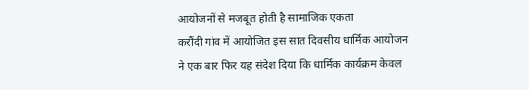आयोजनों से मजबूत होती है सामाजिक एकता
करौंदी गांव में आयोजित इस सात दिवसीय धार्मिक आयोजन ने एक बार फिर यह संदेश दिया कि धार्मिक कार्यक्रम केवल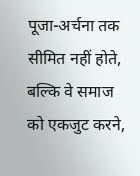पूजा-अर्चना तक सीमित नहीं होते, बल्कि वे समाज को एकजुट करने,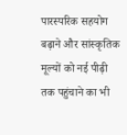पारस्परिक सहयोग बढ़ाने और सांस्कृतिक मूल्यों को नई पीढ़ी तक पहुंचाने का भी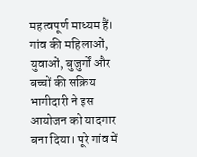महत्वपूर्ण माध्यम हैं।
गांव की महिलाओं, युवाओं, बुजुर्गों और बच्चों की सक्रिय भागीदारी ने इस आयोजन को यादगार बना दिया। पूरे गांव में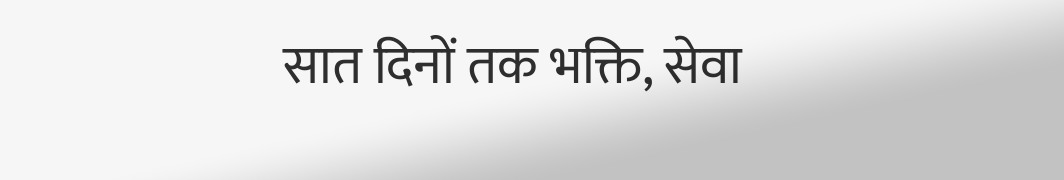सात दिनों तक भक्ति, सेवा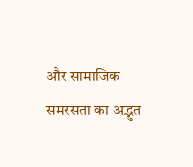और सामाजिक समरसता का अद्भुत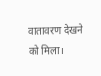वातावरण देखने को मिला।